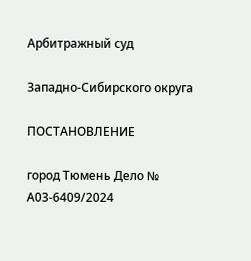Арбитражный суд

Западно-Сибирского округа

ПОСТАНОВЛЕНИЕ

город Тюмень Дело № А03-6409/2024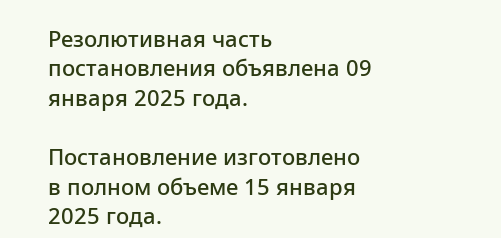Резолютивная часть постановления объявлена 09 января 2025 года.

Постановление изготовлено в полном объеме 15 января 2025 года.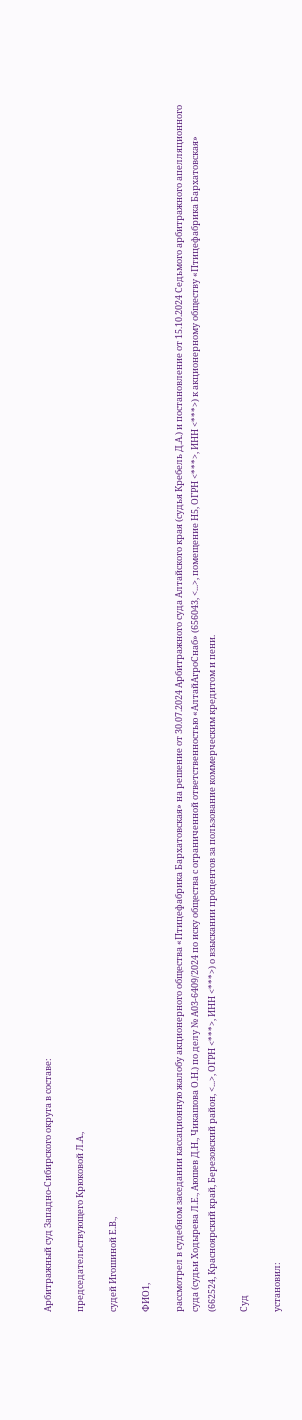Арбитражный суд Западно-Сибирского округа в составе:

председательствующего Крюковой Л.А.,

судей Игошиной Е.В.,

ФИО1,

рассмотрел в судебном заседании кассационную жалобу акционерного общества «Птицефабрика Бархатовская» на решение от 30.07.2024 Арбитражного суда Алтайского края (судья Кребель Д.А.) и постановление от 15.10.2024 Седьмого арбитражного апелляционного суда (судьи Ходырева Л.Е., Аюшев Д.Н., Чикашова О.Н.) по делу № А03-6409/2024 по иску общества с ограниченной ответственностью «АлтайАгроСнаб» (656043, <...>, помещение Н5, ОГРН <***>, ИНН <***>) к акционерному обществу «Птицефабрика Бархатовская» (662524, Красноярский край, Березовский район, <...>, ОГРН <***>, ИНН <***>) о взыскании процентов за пользование коммерческим кредитом и пени.

Суд

установил: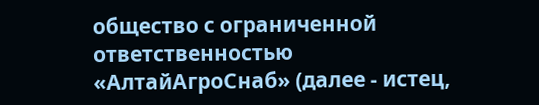общество с ограниченной ответственностью «АлтайАгроСнаб» (далее - истец,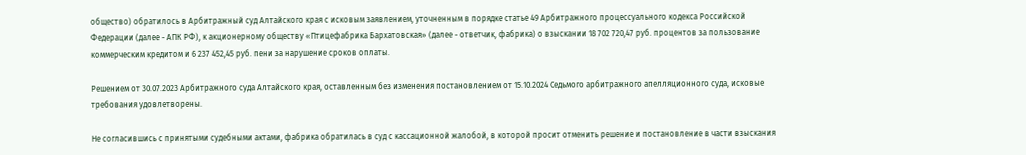общество) обратилось в Арбитражный суд Алтайского края с исковым заявлением, уточненным в порядке статье 49 Арбитражного процессуального кодекса Российской Федерации (далее - АПК РФ), к акционерному обществу «Птицефабрика Бархатовская» (далее - ответчик, фабрика) о взыскании 18 702 720,47 руб. процентов за пользование коммерческим кредитом и 6 237 452,45 руб. пени за нарушение сроков оплаты.

Решением от 30.07.2023 Арбитражного суда Алтайского края, оставленным без изменения постановлением от 15.10.2024 Седьмого арбитражного апелляционного суда, исковые требования удовлетворены.

Не согласившись с принятыми судебными актами, фабрика обратилась в суд с кассационной жалобой, в которой просит отменить решение и постановление в части взыскания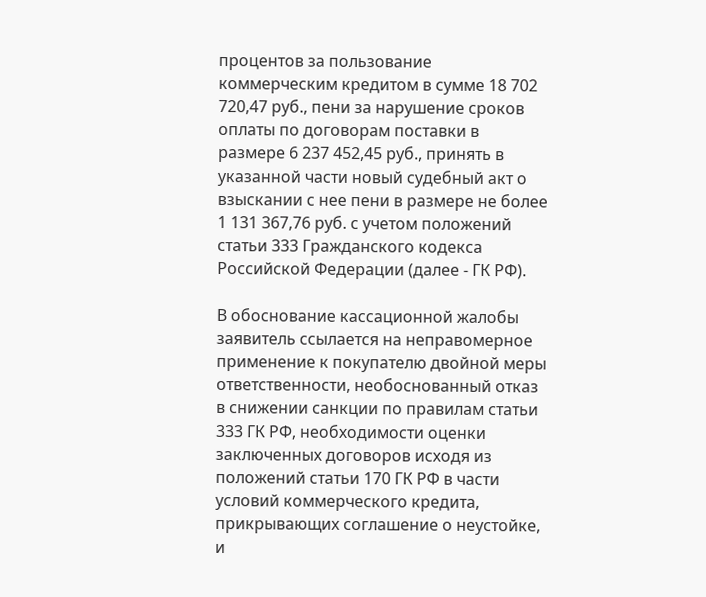процентов за пользование коммерческим кредитом в сумме 18 702 720,47 руб., пени за нарушение сроков оплаты по договорам поставки в размере 6 237 452,45 руб., принять в указанной части новый судебный акт о взыскании с нее пени в размере не более 1 131 367,76 руб. с учетом положений статьи 333 Гражданского кодекса Российской Федерации (далее - ГК РФ).

В обоснование кассационной жалобы заявитель ссылается на неправомерное применение к покупателю двойной меры ответственности, необоснованный отказ в снижении санкции по правилам статьи 333 ГК РФ, необходимости оценки заключенных договоров исходя из положений статьи 170 ГК РФ в части условий коммерческого кредита, прикрывающих соглашение о неустойке, и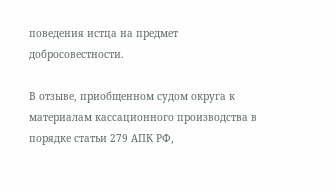поведения истца на предмет добросовестности.

В отзыве, приобщенном судом округа к материалам кассационного производства в порядке статьи 279 АПК РФ,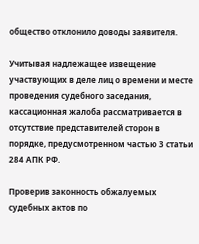общество отклонило доводы заявителя.

Учитывая надлежащее извещение участвующих в деле лиц о времени и месте проведения судебного заседания, кассационная жалоба рассматривается в отсутствие представителей сторон в порядке, предусмотренном частью 3 статьи 284 АПК РФ.

Проверив законность обжалуемых судебных актов по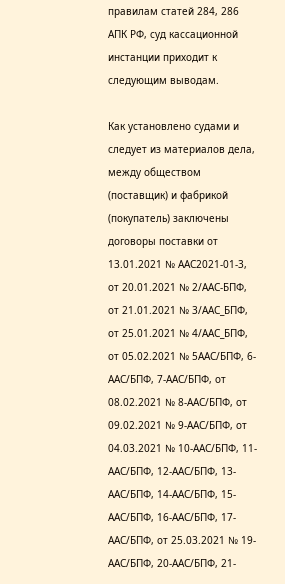правилам статей 284, 286 АПК РФ, суд кассационной инстанции приходит к следующим выводам.

Как установлено судами и следует из материалов дела, между обществом (поставщик) и фабрикой (покупатель) заключены договоры поставки от 13.01.2021 № ААС2021-01-3, от 20.01.2021 № 2/ААС-БПФ, от 21.01.2021 № 3/ААС_БПФ, от 25.01.2021 № 4/ААС_БПФ, от 05.02.2021 № 5ААС/БПФ, 6-ААС/БПФ, 7-ААС/БПФ, от 08.02.2021 № 8-ААС/БПФ, от 09.02.2021 № 9-ААС/БПФ, от 04.03.2021 № 10-ААС/БПФ, 11-ААС/БПФ, 12-ААС/БПФ, 13-ААС/БПФ, 14-ААС/БПФ, 15-ААС/БПФ, 16-ААС/БПФ, 17-ААС/БПФ, от 25.03.2021 № 19-ААС/БПФ, 20-ААС/БПФ, 21-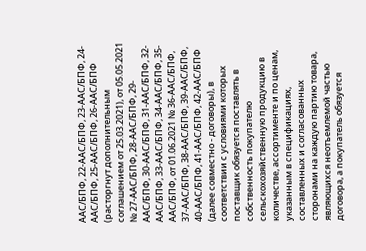ААС/БПФ, 22-ААС/БПФ, 23-ААС/БПФ, 24-ААС/БПФ, 25-ААС/БПФ, 26-ААС/БПФ (расторгнут дополнительным соглашением от 25.03.2021), от 05.05.2021 № 27-ААС/БПФ, 28-ААС/БПФ, 29-ААС/БПФ, 30-ААС/БПФ, 31-ААС/БПФ, 32-ААС/БПФ, 33-ААС/БПФ, 34-ААС/БПФ, 35-ААС/БПФ, от 01.06.2021 № 36-ААС/БПФ, 37-ААС/БПФ, 38-ААС/БПФ, 39-ААС/БПФ, 40-ААС/БПФ, 41-ААС/БПФ, 42-ААС/БПФ (далее совместно - договоры), в соответствии с условиями которых поставщик обязуется поставлять в собственность покупателю сельскохозяйственную продукцию в количестве, ассортименте и по ценам, указанным в спецификациях, составленных и согласованных сторонами на каждую партию товара, являющихся неотъемлемой частью договора, а покупатель обязуется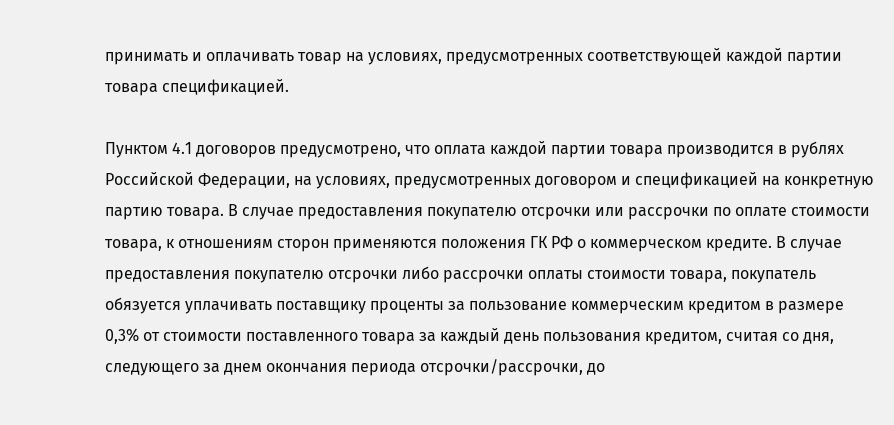принимать и оплачивать товар на условиях, предусмотренных соответствующей каждой партии товара спецификацией.

Пунктом 4.1 договоров предусмотрено, что оплата каждой партии товара производится в рублях Российской Федерации, на условиях, предусмотренных договором и спецификацией на конкретную партию товара. В случае предоставления покупателю отсрочки или рассрочки по оплате стоимости товара, к отношениям сторон применяются положения ГК РФ о коммерческом кредите. В случае предоставления покупателю отсрочки либо рассрочки оплаты стоимости товара, покупатель обязуется уплачивать поставщику проценты за пользование коммерческим кредитом в размере 0,3% от стоимости поставленного товара за каждый день пользования кредитом, считая со дня, следующего за днем окончания периода отсрочки/рассрочки, до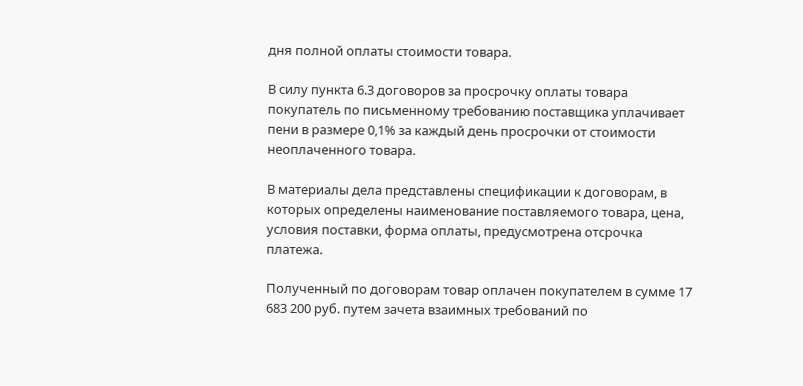дня полной оплаты стоимости товара.

В силу пункта 6.3 договоров за просрочку оплаты товара покупатель по письменному требованию поставщика уплачивает пени в размере 0,1% за каждый день просрочки от стоимости неоплаченного товара.

В материалы дела представлены спецификации к договорам, в которых определены наименование поставляемого товара, цена, условия поставки, форма оплаты, предусмотрена отсрочка платежа.

Полученный по договорам товар оплачен покупателем в сумме 17 683 200 руб. путем зачета взаимных требований по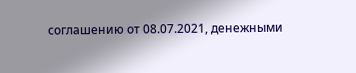соглашению от 08.07.2021, денежными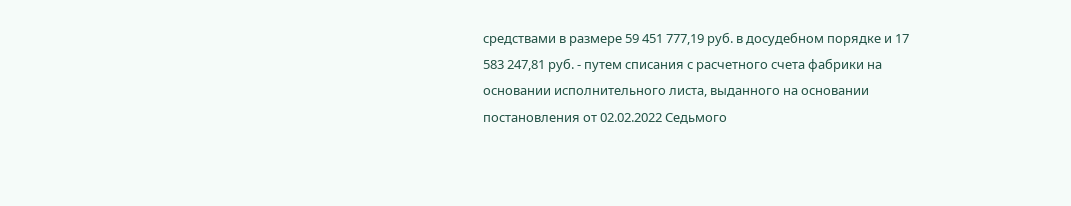средствами в размере 59 451 777,19 руб. в досудебном порядке и 17 583 247,81 руб. - путем списания с расчетного счета фабрики на основании исполнительного листа, выданного на основании постановления от 02.02.2022 Седьмого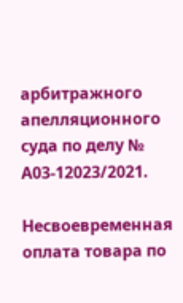арбитражного апелляционного суда по делу № А03-12023/2021.

Несвоевременная оплата товара по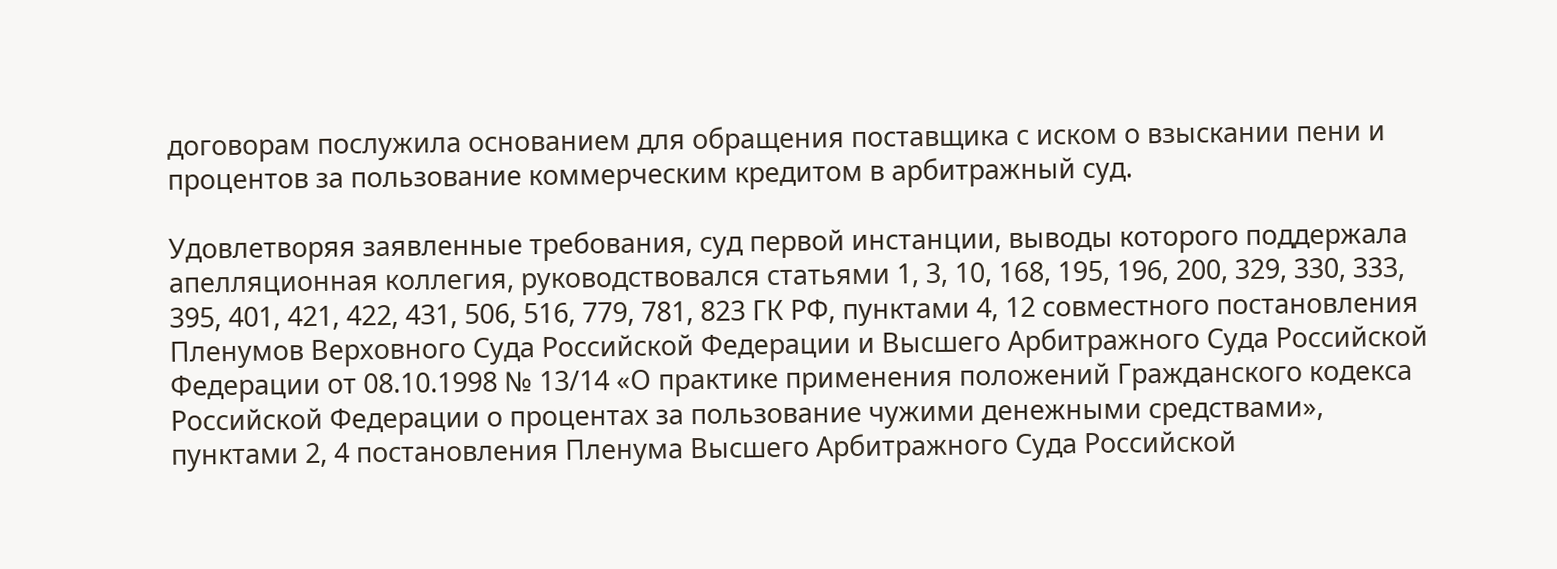договорам послужила основанием для обращения поставщика с иском о взыскании пени и процентов за пользование коммерческим кредитом в арбитражный суд.

Удовлетворяя заявленные требования, суд первой инстанции, выводы которого поддержала апелляционная коллегия, руководствовался статьями 1, 3, 10, 168, 195, 196, 200, 329, 330, 333, 395, 401, 421, 422, 431, 506, 516, 779, 781, 823 ГК РФ, пунктами 4, 12 совместного постановления Пленумов Верховного Суда Российской Федерации и Высшего Арбитражного Суда Российской Федерации от 08.10.1998 № 13/14 «О практике применения положений Гражданского кодекса Российской Федерации о процентах за пользование чужими денежными средствами», пунктами 2, 4 постановления Пленума Высшего Арбитражного Суда Российской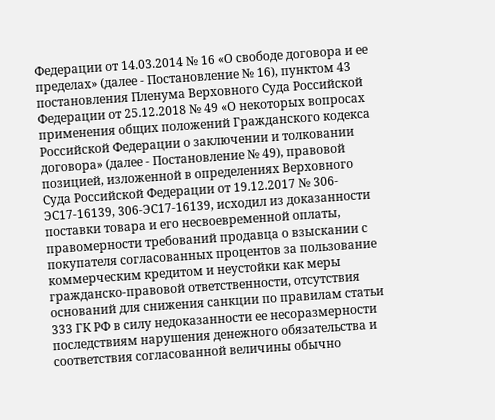Федерации от 14.03.2014 № 16 «О свободе договора и ее пределах» (далее - Постановление № 16), пунктом 43 постановления Пленума Верховного Суда Российской Федерации от 25.12.2018 № 49 «О некоторых вопросах применения общих положений Гражданского кодекса Российской Федерации о заключении и толковании договора» (далее - Постановление № 49), правовой позицией, изложенной в определениях Верховного Суда Российской Федерации от 19.12.2017 № 306-ЭС17-16139, 306-ЭС17-16139, исходил из доказанности поставки товара и его несвоевременной оплаты, правомерности требований продавца о взыскании с покупателя согласованных процентов за пользование коммерческим кредитом и неустойки как меры гражданско-правовой ответственности, отсутствия оснований для снижения санкции по правилам статьи 333 ГК РФ в силу недоказанности ее несоразмерности последствиям нарушения денежного обязательства и соответствия согласованной величины обычно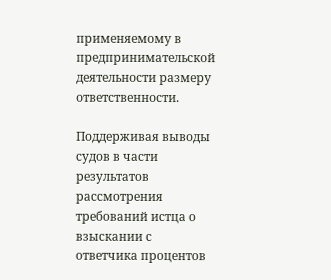применяемому в предпринимательской деятельности размеру ответственности.

Поддерживая выводы судов в части результатов рассмотрения требований истца о взыскании с ответчика процентов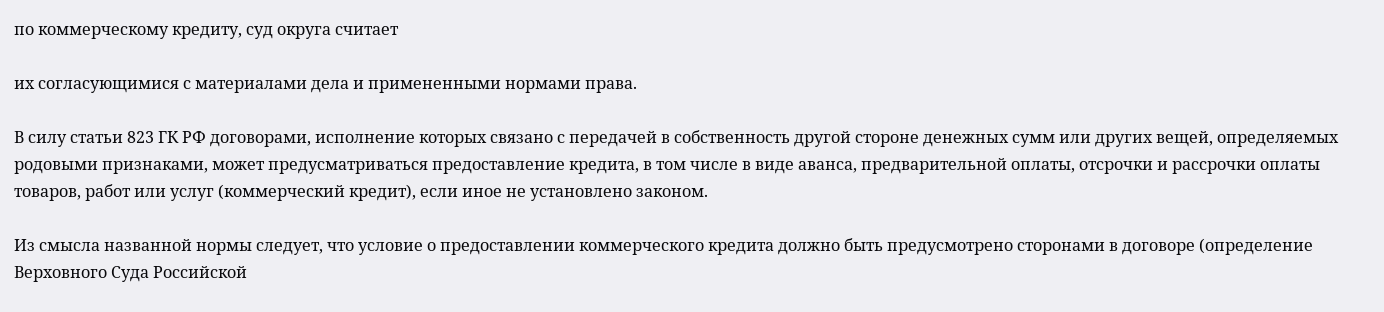по коммерческому кредиту, суд округа считает

их согласующимися с материалами дела и примененными нормами права.

В силу статьи 823 ГК РФ договорами, исполнение которых связано с передачей в собственность другой стороне денежных сумм или других вещей, определяемых родовыми признаками, может предусматриваться предоставление кредита, в том числе в виде аванса, предварительной оплаты, отсрочки и рассрочки оплаты товаров, работ или услуг (коммерческий кредит), если иное не установлено законом.

Из смысла названной нормы следует, что условие о предоставлении коммерческого кредита должно быть предусмотрено сторонами в договоре (определение Верховного Суда Российской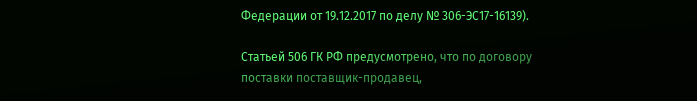Федерации от 19.12.2017 по делу № 306-ЭС17-16139).

Статьей 506 ГК РФ предусмотрено, что по договору поставки поставщик-продавец,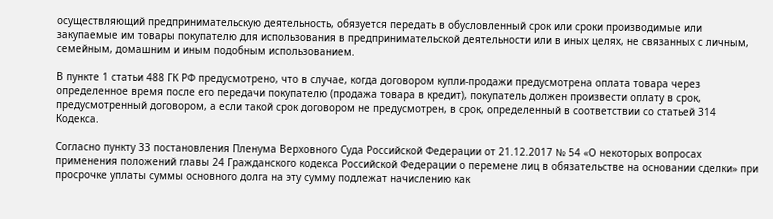осуществляющий предпринимательскую деятельность, обязуется передать в обусловленный срок или сроки производимые или закупаемые им товары покупателю для использования в предпринимательской деятельности или в иных целях, не связанных с личным, семейным, домашним и иным подобным использованием.

В пункте 1 статьи 488 ГК РФ предусмотрено, что в случае, когда договором купли-продажи предусмотрена оплата товара через определенное время после его передачи покупателю (продажа товара в кредит), покупатель должен произвести оплату в срок, предусмотренный договором, а если такой срок договором не предусмотрен, в срок, определенный в соответствии со статьей 314 Кодекса.

Согласно пункту 33 постановления Пленума Верховного Суда Российской Федерации от 21.12.2017 № 54 «О некоторых вопросах применения положений главы 24 Гражданского кодекса Российской Федерации о перемене лиц в обязательстве на основании сделки» при просрочке уплаты суммы основного долга на эту сумму подлежат начислению как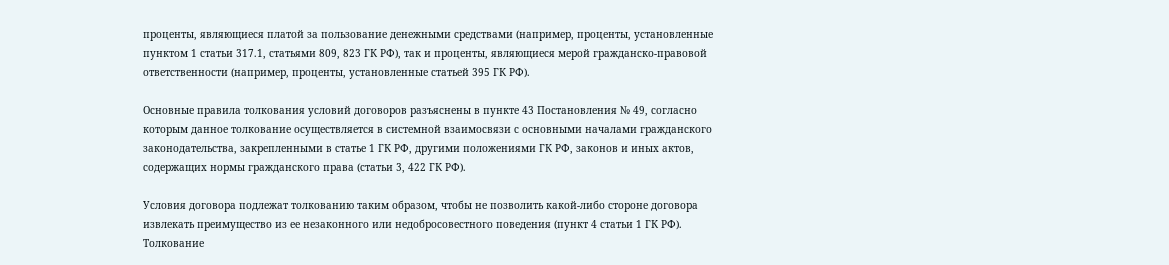проценты, являющиеся платой за пользование денежными средствами (например, проценты, установленные пунктом 1 статьи 317.1, статьями 809, 823 ГК РФ), так и проценты, являющиеся мерой гражданско-правовой ответственности (например, проценты, установленные статьей 395 ГК РФ).

Основные правила толкования условий договоров разъяснены в пункте 43 Постановления № 49, согласно которым данное толкование осуществляется в системной взаимосвязи с основными началами гражданского законодательства, закрепленными в статье 1 ГК РФ, другими положениями ГК РФ, законов и иных актов, содержащих нормы гражданского права (статьи 3, 422 ГК РФ).

Условия договора подлежат толкованию таким образом, чтобы не позволить какой-либо стороне договора извлекать преимущество из ее незаконного или недобросовестного поведения (пункт 4 статьи 1 ГК РФ). Толкование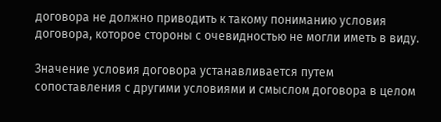договора не должно приводить к такому пониманию условия договора, которое стороны с очевидностью не могли иметь в виду.

Значение условия договора устанавливается путем сопоставления с другими условиями и смыслом договора в целом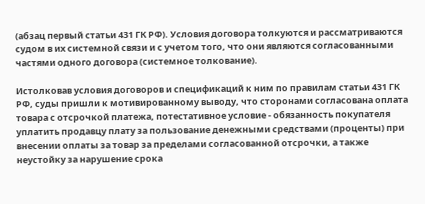(абзац первый статьи 431 ГК РФ). Условия договора толкуются и рассматриваются судом в их системной связи и с учетом того, что они являются согласованными частями одного договора (системное толкование).

Истолковав условия договоров и спецификаций к ним по правилам статьи 431 ГК РФ, суды пришли к мотивированному выводу, что сторонами согласована оплата товара с отсрочкой платежа, потестативное условие - обязанность покупателя уплатить продавцу плату за пользование денежными средствами (проценты) при внесении оплаты за товар за пределами согласованной отсрочки, а также неустойку за нарушение срока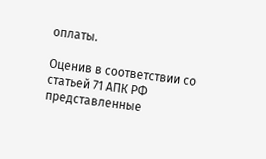оплаты.

Оценив в соответствии со статьей 71 АПК РФ представленные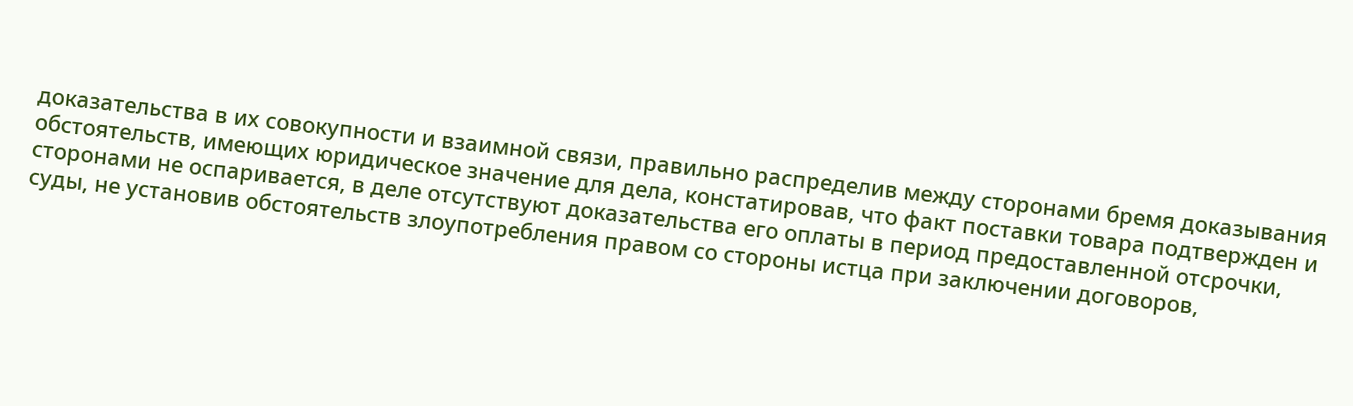доказательства в их совокупности и взаимной связи, правильно распределив между сторонами бремя доказывания обстоятельств, имеющих юридическое значение для дела, констатировав, что факт поставки товара подтвержден и сторонами не оспаривается, в деле отсутствуют доказательства его оплаты в период предоставленной отсрочки, суды, не установив обстоятельств злоупотребления правом со стороны истца при заключении договоров,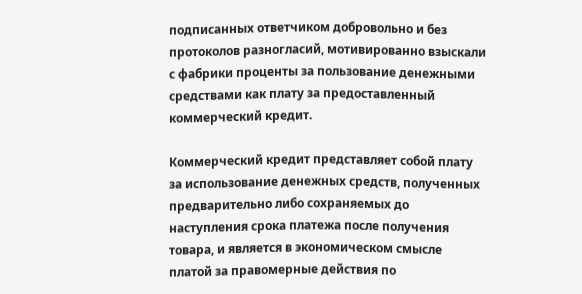подписанных ответчиком добровольно и без протоколов разногласий, мотивированно взыскали с фабрики проценты за пользование денежными средствами как плату за предоставленный коммерческий кредит.

Коммерческий кредит представляет собой плату за использование денежных средств, полученных предварительно либо сохраняемых до наступления срока платежа после получения товара, и является в экономическом смысле платой за правомерные действия по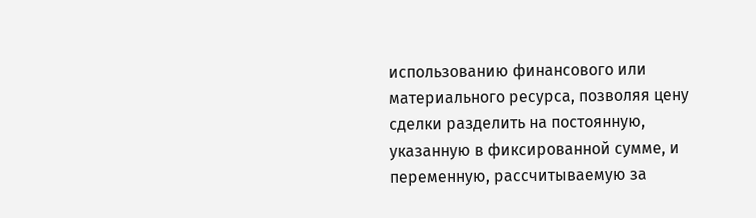использованию финансового или материального ресурса, позволяя цену сделки разделить на постоянную, указанную в фиксированной сумме, и переменную, рассчитываемую за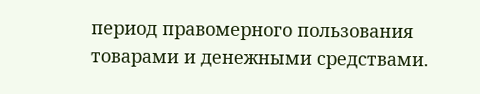период правомерного пользования товарами и денежными средствами.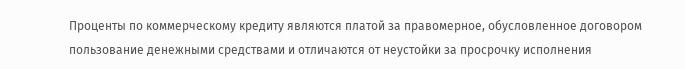Проценты по коммерческому кредиту являются платой за правомерное, обусловленное договором пользование денежными средствами и отличаются от неустойки за просрочку исполнения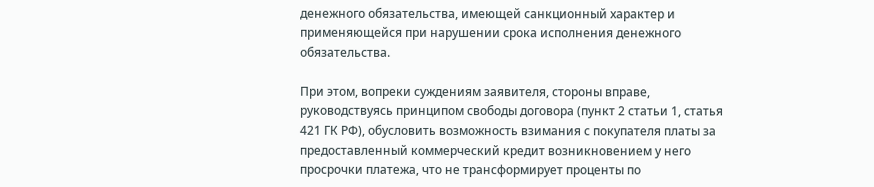денежного обязательства, имеющей санкционный характер и применяющейся при нарушении срока исполнения денежного обязательства.

При этом, вопреки суждениям заявителя, стороны вправе, руководствуясь принципом свободы договора (пункт 2 статьи 1, статья 421 ГК РФ), обусловить возможность взимания с покупателя платы за предоставленный коммерческий кредит возникновением у него просрочки платежа, что не трансформирует проценты по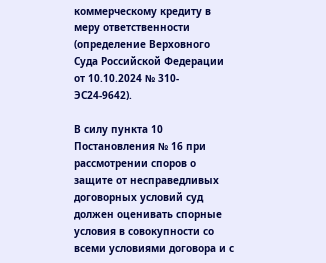коммерческому кредиту в меру ответственности (определение Верховного Суда Российской Федерации от 10.10.2024 № 310-ЭС24-9642).

В силу пункта 10 Постановления № 16 при рассмотрении споров о защите от несправедливых договорных условий суд должен оценивать спорные условия в совокупности со всеми условиями договора и с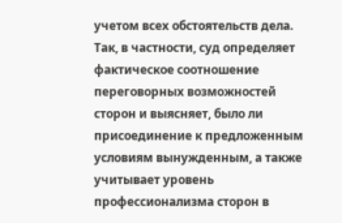учетом всех обстоятельств дела. Так, в частности, суд определяет фактическое соотношение переговорных возможностей сторон и выясняет, было ли присоединение к предложенным условиям вынужденным, а также учитывает уровень профессионализма сторон в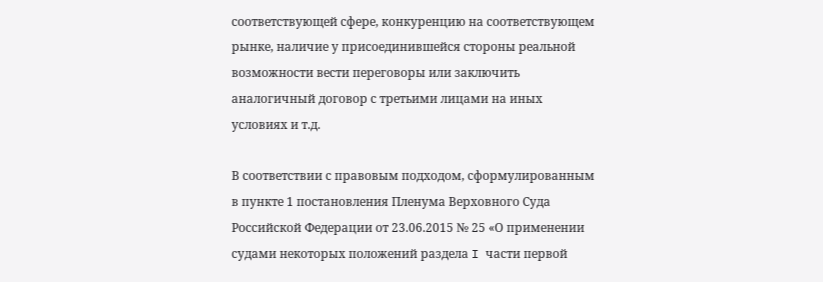соответствующей сфере, конкуренцию на соответствующем рынке, наличие у присоединившейся стороны реальной возможности вести переговоры или заключить аналогичный договор с третьими лицами на иных условиях и т.д.

В соответствии с правовым подходом, сформулированным в пункте 1 постановления Пленума Верховного Суда Российской Федерации от 23.06.2015 № 25 «О применении судами некоторых положений раздела I части первой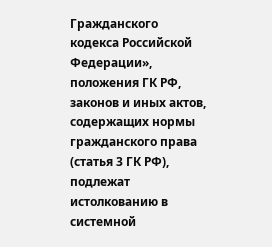Гражданского кодекса Российской Федерации», положения ГК РФ, законов и иных актов, содержащих нормы гражданского права (статья 3 ГК РФ), подлежат истолкованию в системной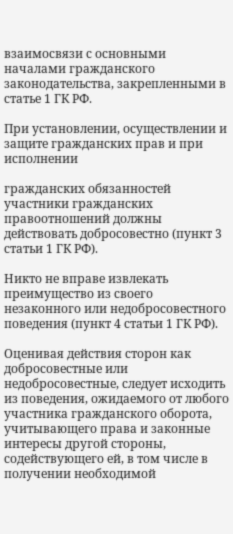взаимосвязи с основными началами гражданского законодательства, закрепленными в статье 1 ГК РФ.

При установлении, осуществлении и защите гражданских прав и при исполнении

гражданских обязанностей участники гражданских правоотношений должны действовать добросовестно (пункт 3 статьи 1 ГК РФ).

Никто не вправе извлекать преимущество из своего незаконного или недобросовестного поведения (пункт 4 статьи 1 ГК РФ).

Оценивая действия сторон как добросовестные или недобросовестные, следует исходить из поведения, ожидаемого от любого участника гражданского оборота, учитывающего права и законные интересы другой стороны, содействующего ей, в том числе в получении необходимой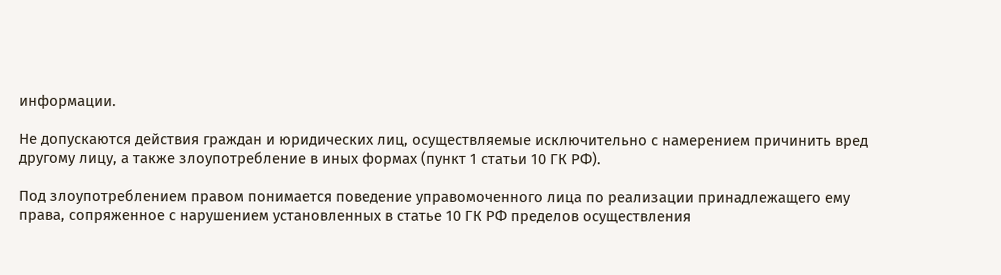информации.

Не допускаются действия граждан и юридических лиц, осуществляемые исключительно с намерением причинить вред другому лицу, а также злоупотребление в иных формах (пункт 1 статьи 10 ГК РФ).

Под злоупотреблением правом понимается поведение управомоченного лица по реализации принадлежащего ему права, сопряженное с нарушением установленных в статье 10 ГК РФ пределов осуществления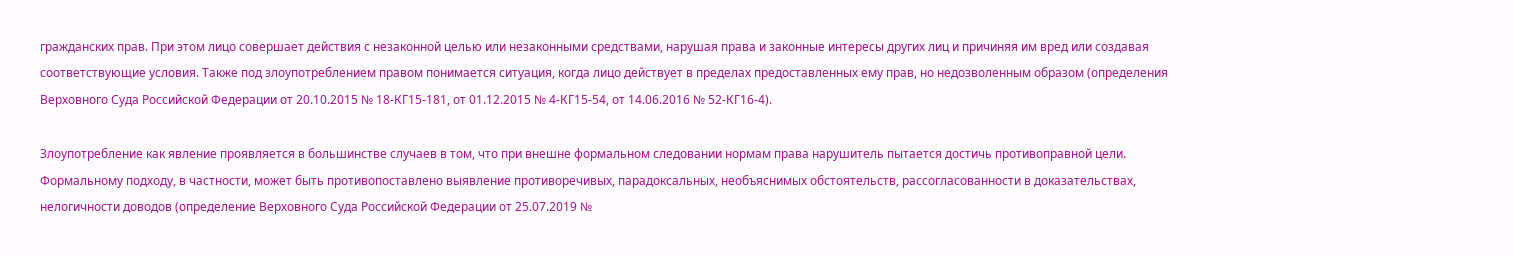гражданских прав. При этом лицо совершает действия с незаконной целью или незаконными средствами, нарушая права и законные интересы других лиц и причиняя им вред или создавая соответствующие условия. Также под злоупотреблением правом понимается ситуация, когда лицо действует в пределах предоставленных ему прав, но недозволенным образом (определения Верховного Суда Российской Федерации от 20.10.2015 № 18-КГ15-181, от 01.12.2015 № 4-КГ15-54, от 14.06.2016 № 52-КГ16-4).

Злоупотребление как явление проявляется в большинстве случаев в том, что при внешне формальном следовании нормам права нарушитель пытается достичь противоправной цели. Формальному подходу, в частности, может быть противопоставлено выявление противоречивых, парадоксальных, необъяснимых обстоятельств, рассогласованности в доказательствах, нелогичности доводов (определение Верховного Суда Российской Федерации от 25.07.2019 №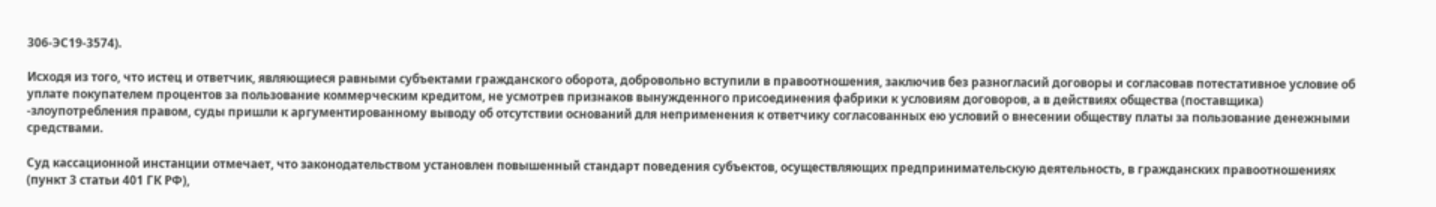306-ЭС19-3574).

Исходя из того, что истец и ответчик, являющиеся равными субъектами гражданского оборота, добровольно вступили в правоотношения, заключив без разногласий договоры и согласовав потестативное условие об уплате покупателем процентов за пользование коммерческим кредитом, не усмотрев признаков вынужденного присоединения фабрики к условиям договоров, а в действиях общества (поставщика) -злоупотребления правом, суды пришли к аргументированному выводу об отсутствии оснований для неприменения к ответчику согласованных ею условий о внесении обществу платы за пользование денежными средствами.

Суд кассационной инстанции отмечает, что законодательством установлен повышенный стандарт поведения субъектов, осуществляющих предпринимательскую деятельность, в гражданских правоотношениях (пункт 3 статьи 401 ГК РФ),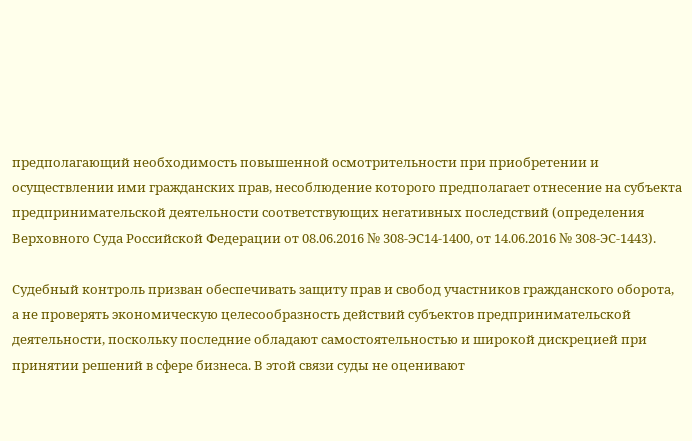предполагающий необходимость повышенной осмотрительности при приобретении и осуществлении ими гражданских прав, несоблюдение которого предполагает отнесение на субъекта предпринимательской деятельности соответствующих негативных последствий (определения Верховного Суда Российской Федерации от 08.06.2016 № 308-ЭС14-1400, от 14.06.2016 № 308-ЭС-1443).

Судебный контроль призван обеспечивать защиту прав и свобод участников гражданского оборота, а не проверять экономическую целесообразность действий субъектов предпринимательской деятельности, поскольку последние обладают самостоятельностью и широкой дискрецией при принятии решений в сфере бизнеса. В этой связи суды не оценивают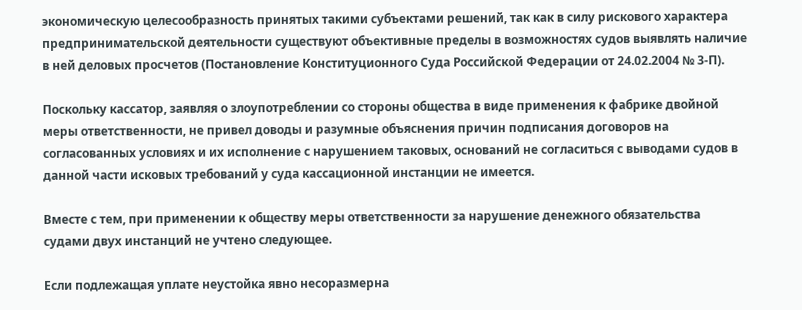экономическую целесообразность принятых такими субъектами решений, так как в силу рискового характера предпринимательской деятельности существуют объективные пределы в возможностях судов выявлять наличие в ней деловых просчетов (Постановление Конституционного Суда Российской Федерации от 24.02.2004 № 3-П).

Поскольку кассатор, заявляя о злоупотреблении со стороны общества в виде применения к фабрике двойной меры ответственности, не привел доводы и разумные объяснения причин подписания договоров на согласованных условиях и их исполнение с нарушением таковых, оснований не согласиться с выводами судов в данной части исковых требований у суда кассационной инстанции не имеется.

Вместе с тем, при применении к обществу меры ответственности за нарушение денежного обязательства судами двух инстанций не учтено следующее.

Если подлежащая уплате неустойка явно несоразмерна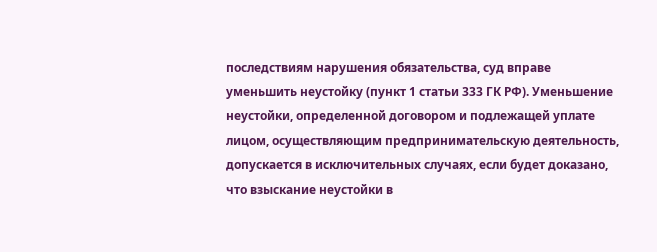последствиям нарушения обязательства, суд вправе уменьшить неустойку (пункт 1 статьи 333 ГК РФ). Уменьшение неустойки, определенной договором и подлежащей уплате лицом, осуществляющим предпринимательскую деятельность, допускается в исключительных случаях, если будет доказано, что взыскание неустойки в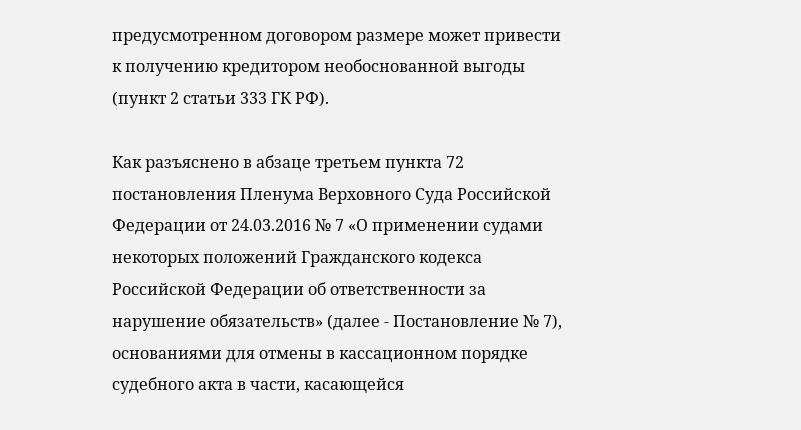предусмотренном договором размере может привести к получению кредитором необоснованной выгоды (пункт 2 статьи 333 ГК РФ).

Как разъяснено в абзаце третьем пункта 72 постановления Пленума Верховного Суда Российской Федерации от 24.03.2016 № 7 «О применении судами некоторых положений Гражданского кодекса Российской Федерации об ответственности за нарушение обязательств» (далее - Постановление № 7), основаниями для отмены в кассационном порядке судебного акта в части, касающейся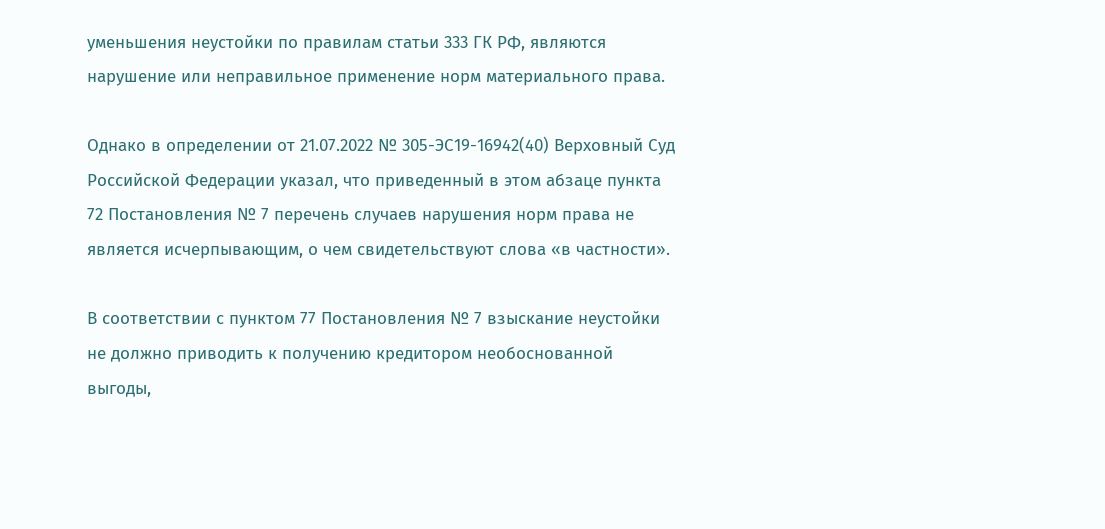уменьшения неустойки по правилам статьи 333 ГК РФ, являются нарушение или неправильное применение норм материального права.

Однако в определении от 21.07.2022 № 305-ЭС19-16942(40) Верховный Суд Российской Федерации указал, что приведенный в этом абзаце пункта 72 Постановления № 7 перечень случаев нарушения норм права не является исчерпывающим, о чем свидетельствуют слова «в частности».

В соответствии с пунктом 77 Постановления № 7 взыскание неустойки не должно приводить к получению кредитором необоснованной выгоды,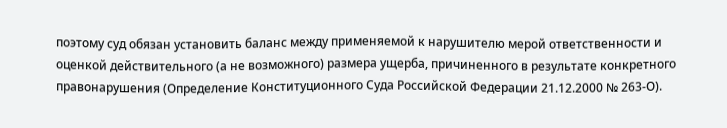поэтому суд обязан установить баланс между применяемой к нарушителю мерой ответственности и оценкой действительного (а не возможного) размера ущерба, причиненного в результате конкретного правонарушения (Определение Конституционного Суда Российской Федерации 21.12.2000 № 263-О).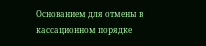Основанием для отмены в кассационном порядке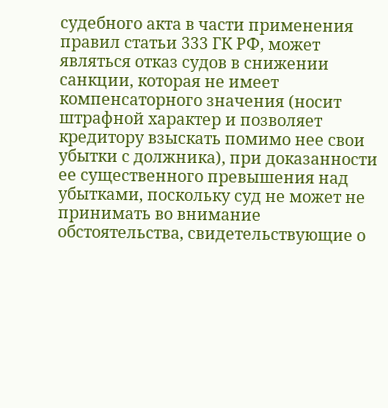судебного акта в части применения правил статьи 333 ГК РФ, может являться отказ судов в снижении санкции, которая не имеет компенсаторного значения (носит штрафной характер и позволяет кредитору взыскать помимо нее свои убытки с должника), при доказанности ее существенного превышения над убытками, поскольку суд не может не принимать во внимание обстоятельства, свидетельствующие о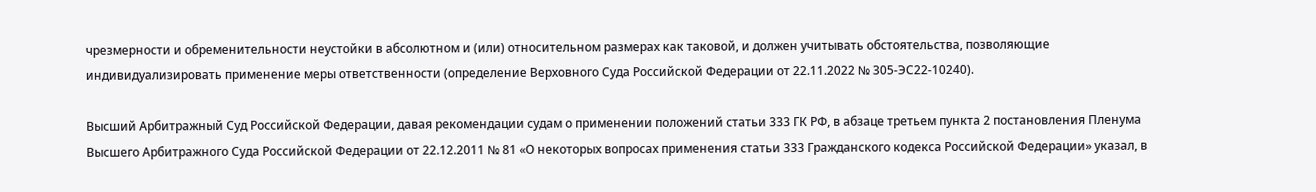чрезмерности и обременительности неустойки в абсолютном и (или) относительном размерах как таковой, и должен учитывать обстоятельства, позволяющие индивидуализировать применение меры ответственности (определение Верховного Суда Российской Федерации от 22.11.2022 № 305-ЭС22-10240).

Высший Арбитражный Суд Российской Федерации, давая рекомендации судам о применении положений статьи 333 ГК РФ, в абзаце третьем пункта 2 постановления Пленума Высшего Арбитражного Суда Российской Федерации от 22.12.2011 № 81 «О некоторых вопросах применения статьи 333 Гражданского кодекса Российской Федерации» указал, в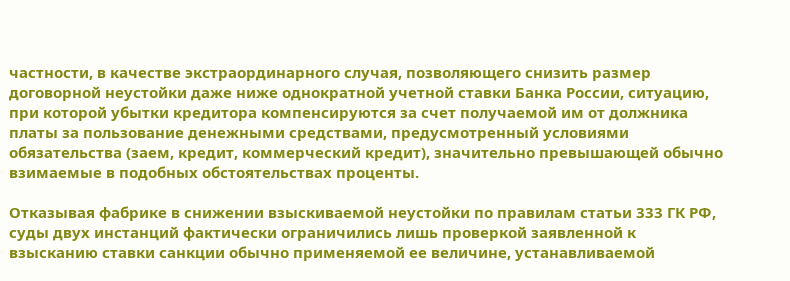частности, в качестве экстраординарного случая, позволяющего снизить размер договорной неустойки даже ниже однократной учетной ставки Банка России, ситуацию, при которой убытки кредитора компенсируются за счет получаемой им от должника платы за пользование денежными средствами, предусмотренный условиями обязательства (заем, кредит, коммерческий кредит), значительно превышающей обычно взимаемые в подобных обстоятельствах проценты.

Отказывая фабрике в снижении взыскиваемой неустойки по правилам статьи 333 ГК РФ, суды двух инстанций фактически ограничились лишь проверкой заявленной к взысканию ставки санкции обычно применяемой ее величине, устанавливаемой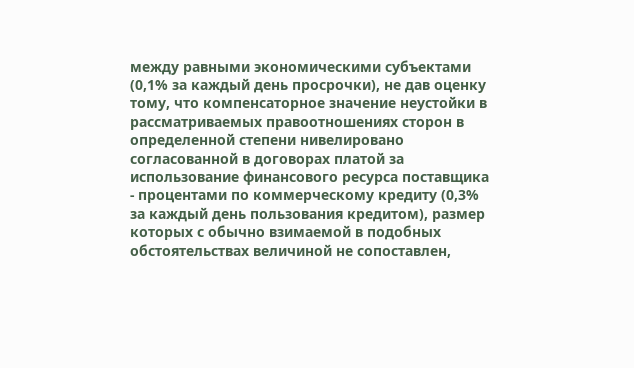между равными экономическими субъектами (0,1% за каждый день просрочки), не дав оценку тому, что компенсаторное значение неустойки в рассматриваемых правоотношениях сторон в определенной степени нивелировано согласованной в договорах платой за использование финансового ресурса поставщика - процентами по коммерческому кредиту (0,3% за каждый день пользования кредитом), размер которых с обычно взимаемой в подобных обстоятельствах величиной не сопоставлен,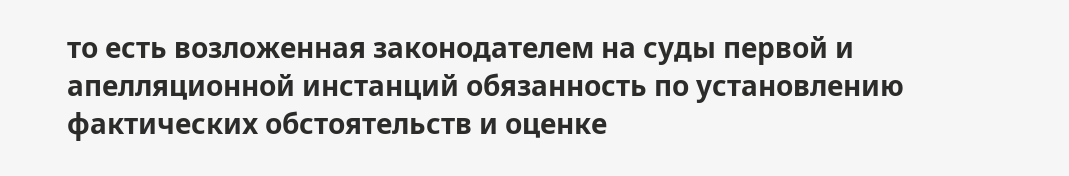то есть возложенная законодателем на суды первой и апелляционной инстанций обязанность по установлению фактических обстоятельств и оценке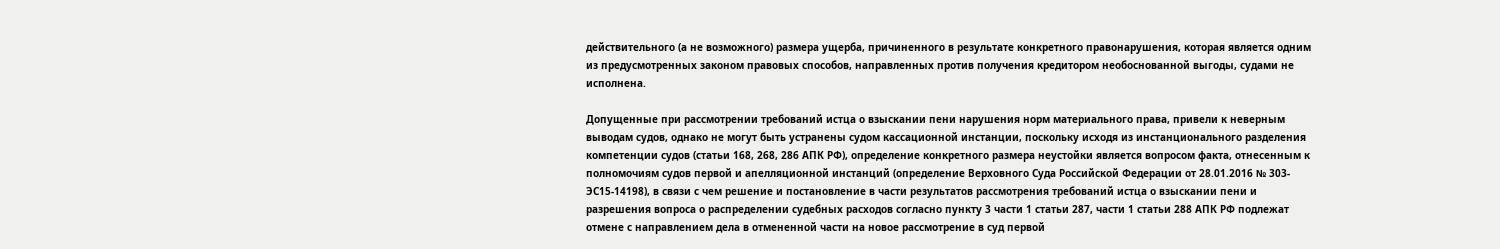действительного (а не возможного) размера ущерба, причиненного в результате конкретного правонарушения, которая является одним из предусмотренных законом правовых способов, направленных против получения кредитором необоснованной выгоды, судами не исполнена.

Допущенные при рассмотрении требований истца о взыскании пени нарушения норм материального права, привели к неверным выводам судов, однако не могут быть устранены судом кассационной инстанции, поскольку исходя из инстанционального разделения компетенции судов (статьи 168, 268, 286 АПК РФ), определение конкретного размера неустойки является вопросом факта, отнесенным к полномочиям судов первой и апелляционной инстанций (определение Верховного Суда Российской Федерации от 28.01.2016 № 303-ЭС15-14198), в связи с чем решение и постановление в части результатов рассмотрения требований истца о взыскании пени и разрешения вопроса о распределении судебных расходов согласно пункту 3 части 1 статьи 287, части 1 статьи 288 АПК РФ подлежат отмене с направлением дела в отмененной части на новое рассмотрение в суд первой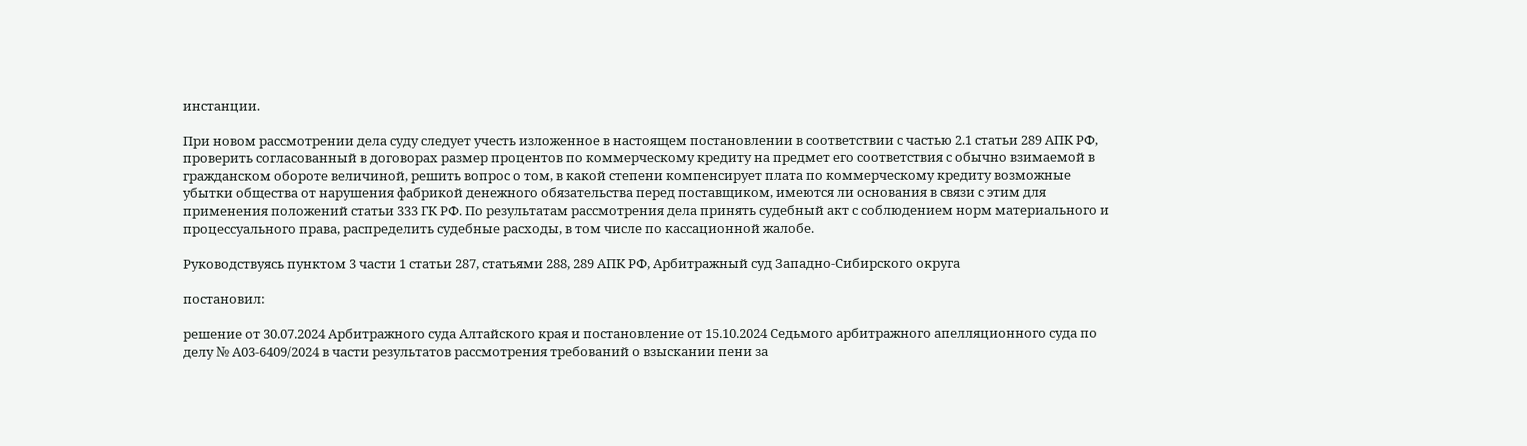инстанции.

При новом рассмотрении дела суду следует учесть изложенное в настоящем постановлении в соответствии с частью 2.1 статьи 289 АПК РФ, проверить согласованный в договорах размер процентов по коммерческому кредиту на предмет его соответствия с обычно взимаемой в гражданском обороте величиной, решить вопрос о том, в какой степени компенсирует плата по коммерческому кредиту возможные убытки общества от нарушения фабрикой денежного обязательства перед поставщиком, имеются ли основания в связи с этим для применения положений статьи 333 ГК РФ. По результатам рассмотрения дела принять судебный акт с соблюдением норм материального и процессуального права, распределить судебные расходы, в том числе по кассационной жалобе.

Руководствуясь пунктом 3 части 1 статьи 287, статьями 288, 289 АПК РФ, Арбитражный суд Западно-Сибирского округа

постановил:

решение от 30.07.2024 Арбитражного суда Алтайского края и постановление от 15.10.2024 Седьмого арбитражного апелляционного суда по делу № А03-6409/2024 в части результатов рассмотрения требований о взыскании пени за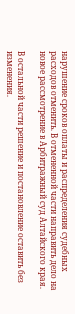нарушение сроков оплаты и распределения судебных расходов отменить. В отмененной части направить дело на новое рассмотрение в Арбитражный суд Алтайского края.

В остальной части решение и постановление оставить без изменения.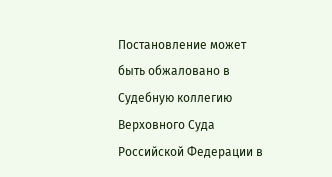Постановление может быть обжаловано в Судебную коллегию Верховного Суда Российской Федерации в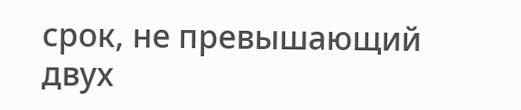срок, не превышающий двух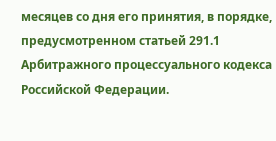месяцев со дня его принятия, в порядке, предусмотренном статьей 291.1 Арбитражного процессуального кодекса Российской Федерации.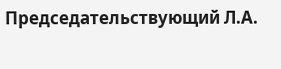Председательствующий Л.А.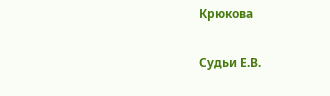Крюкова

Судьи Е.В.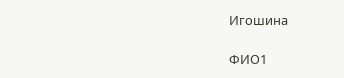Игошина

ФИО1